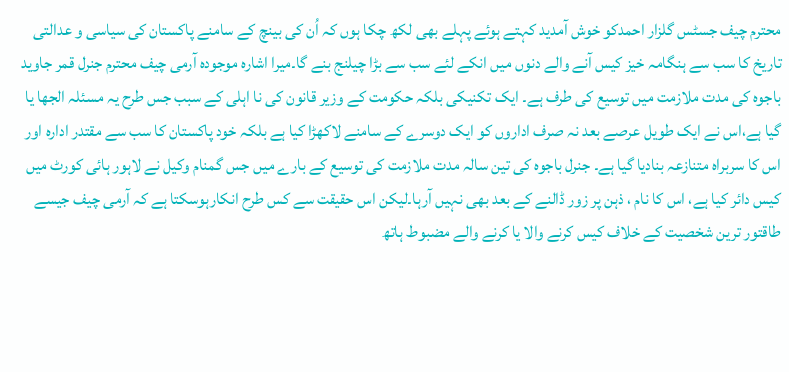محترم چیف جسٹس گلزار احمدکو خوش آمدید کہتے ہوئے پہلے بھی لکھ چکا ہوں کہ اُن کی بینچ کے سامنے پاکستان کی سیاسی و عدالتی تاریخ کا سب سے ہنگامہ خیز کیس آنے والے دنوں میں انکے لئے سب سے بڑا چیلنج بنے گا۔میرا اشارہ موجودہ آرمی چیف محترم جنرل قمر جاوید باجوہ کی مدت ملازمت میں توسیع کی طرف ہے۔ ایک تکنیکی بلکہ حکومت کے وزیر قانون کی نا اہلی کے سبب جس طرح یہ مسئلہ الجھا یا گیا ہے،اس نے ایک طویل عرصے بعد نہ صرف اداروں کو ایک دوسرے کے سامنے لاکھڑا کیا ہے بلکہ خود پاکستان کا سب سے مقتدر ادارہ اور اس کا سربراہ متنازعہ بنادیا گیا ہے۔ جنرل باجوہ کی تین سالہ مدت ملازمت کی توسیع کے بارے میں جس گمنام وکیل نے لاہور ہائی کورٹ میں کیس دائر کیا ہے، اس کا نام ، ذہن پر زور ڈالنے کے بعد بھی نہیں آرہا۔لیکن اس حقیقت سے کس طرح انکارہوسکتا ہے کہ آرمی چیف جیسے طاقتور ترین شخصیت کے خلاف کیس کرنے والا یا کرنے والے مضبوط ہاتھ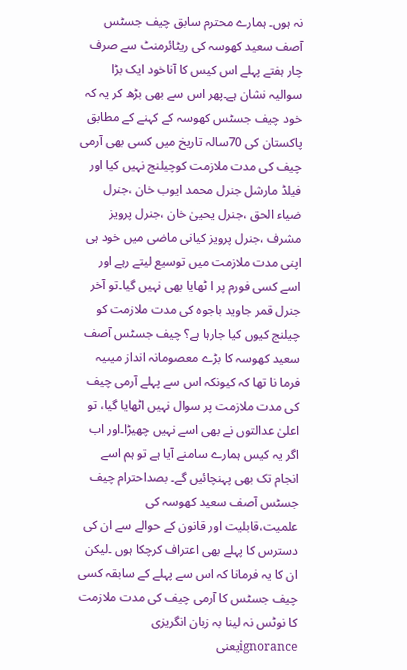نہ ہوں۔ ہمارے محترم سابق چیف جسٹس آصف سعید کھوسہ کی ریٹائرمنٹ سے صرف چار ہفتے پہلے اس کیس کا آناخود ایک بڑا سوالیہ نشان ہے۔پھر اس سے بھی بڑھ کر یہ کہ خود چیف جسٹس کھوسہ کے کہنے کے مطابق پاکستان کی 70سالہ تاریخ میں کسی بھی آرمی چیف کی مدت ملازمت کوچیلنج نہیں کیا اور فیلڈ مارشل جنرل محمد ایوب خان ،جنرل ضیاء الحق ،جنرل یحییٰ خان ،جنرل پرویز مشرف ،جنرل پرویز کیانی ماضی میں خود ہی اپنی مدت ملازمت میں توسیع لیتے رہے اور اسے کسی فورم پر ا ٹھایا بھی نہیں گیا۔تو آخر جنرل قمر جاوید باجوہ کی مدت ملازمت کو چیلنج کیوں کیا جارہا ہے؟ چیف جسٹس آصف سعید کھوسہ کا بڑے معصومانہ انداز میںیہ فرما نا تھا کہ کیونکہ اس سے پہلے آرمی چیف کی مدت ملازمت پر سوال نہیں اٹھایا گیا، تو اعلیٰ عدالتوں نے بھی اسے نہیں چھیڑا۔اور اب اگر یہ کیس ہمارے سامنے آیا ہے تو ہم اسے انجام تک بھی پہنچائیں گے۔ بصداحترام چیف جسٹس آصف سعید کھوسہ کی علمیت،قابلیت اور قانون کے حوالے سے ان کی دسترس کا پہلے بھی اعتراف کرچکا ہوں ۔لیکن ان کا یہ فرمانا کہ اس سے پہلے کے سابقہ کسی چیف جسٹس کا آرمی چیف کی مدت ملازمت کا نوٹس نہ لینا بہ زبان انگریزی ignoranceیعنی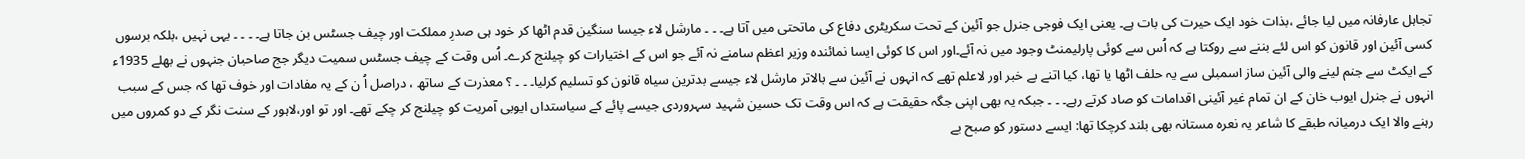تجاہل عارفانہ میں لیا جائے ،بذات خود ایک حیرت کی بات ہے۔ یعنی ایک فوجی جنرل جو آئین کے تحت سکریٹری دفاع کی ماتحتی میں آتا ہے۔ ۔ ۔ مارشل لاء جیسا سنگین قدم اٹھا کر خود ہی صدرِ مملکت اور چیف جسٹس بن جاتا ہے۔ ۔ ۔ ۔ یہی نہیں ،بلکہ برسوں کسی آئین اور قانون کو اس لئے بننے سے روکتا ہے کہ اُس سے کوئی پارلیمنٹ وجود میں نہ آئے۔اور اس کا کوئی ایسا نمائندہ وزیر اعظم سامنے نہ آئے جو اس کے اختیارات کو چیلنج کرے۔ اُس وقت کے چیف جسٹس سمیت دیگر جج صاحبان جنہوں نے بھلے 1935ء کے ایکٹ سے جنم لینے والی آئین ساز اسمبلی سے یہ حلف اٹھا یا تھا، کیا اتنے بے خبر اور لاعلم تھے کہ انہوں نے آئین سے بالاتر مارشل لاء جیسے بدترین سیاہ قانون کو تسلیم کرلیا۔ ۔ ۔ ؟ معذرت کے ساتھ ، دراصل اُ ن کے یہ مفادات اور خوف تھا کہ جس کے سبب انہوں نے جنرل ایوب خان کے ان تمام غیر آئینی اقدامات کو صاد کرتے رہے۔ ۔ ۔ جبکہ یہ بھی اپنی جگہ حقیقت ہے کہ اس وقت تک حسین شہید سہروردی جیسے پائے کے سیاستداں ایوبی آمریت کو چیلنج کر چکے تھے۔ اور تو اور،لاہور کے سنت نگر کے دو کمروں میں رہنے والا ایک درمیانہ طبقے کا شاعر یہ نعرہ مستانہ بھی بلند کرچکا تھا: ایسے دستور کو صبح بے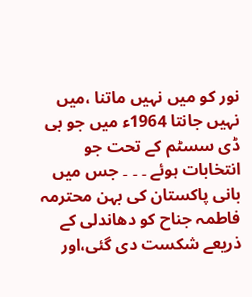نور کو میں نہیں ماتنا ،میں نہیں جانتا 1964ء میں جو بی ڈی سسٹم کے تحت جو انتخابات ہوئے ۔ ۔ ۔ جس میں بانی پاکستان کی بہن محترمہ فاطمہ جناح کو دھاندلی کے ذریعے شکست دی گئی،اور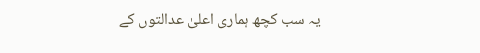یہ سب کچھ ہماری اعلیٰ عدالتوں کے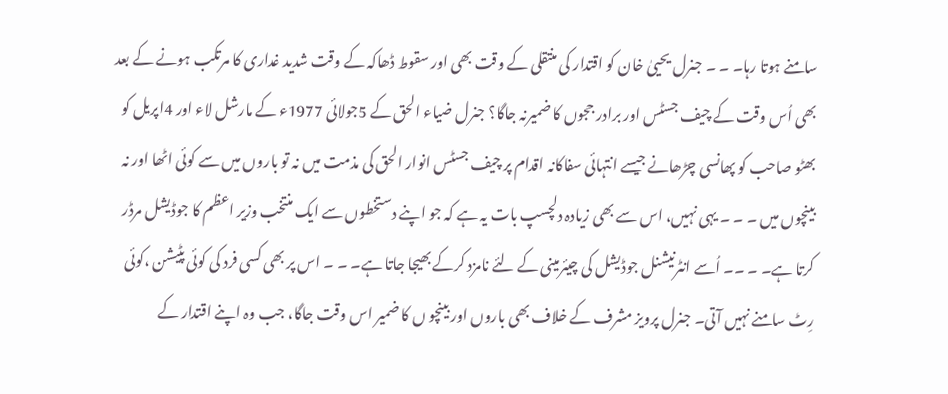سامنے ہوتا رہا۔ ۔ ۔ جنرل یحییٰ خان کو اقتدار کی منتقلی کے وقت بھی اور سقوط ڈھاکہ کے وقت شدید غداری کا مرتکب ہونے کے بعد بھی اُس وقت کے چیف جسٹس اور برادر ججوں کا ضمیرنہ جاگا؟ جنرل ضیاء الحق کے 5جولائی 1977ء کے مارشل لاء اور 4اپریل کو بھٹو صاحب کو پھانسی چڑھانے جیسے انتہائی سفاکانہ اقدام پر چیف جسٹس انوار الحق کی مذمت میں نہ تو باروں میں سے کوئی اٹھا اور نہ بینچوں میں ۔ ۔ ۔ یہی نہیں، اس سے بھی زیادہ دلچسپ بات یہ ہے کہ جو اپنے دستخطوں سے ایک منتخب وزیر اعظم کا جوڈیشل مرڈر کرتا ہے۔ ۔ ۔۔ اُسے انٹرنیشنل جوڈیشل کی چیئرمینی کے لئے نامزد کرکے بھیجا جاتا ہے۔ ۔ ۔ اس پر بھی کسی فرد کی کوئی پٹیشن ،کوئی رِٹ سامنے نہیں آتی۔ جنرل پرویز مشرف کے خلاف بھی باروں اور بینچو ں کا ضمیر اس وقت جاگا، جب وہ اپنے اقتدار کے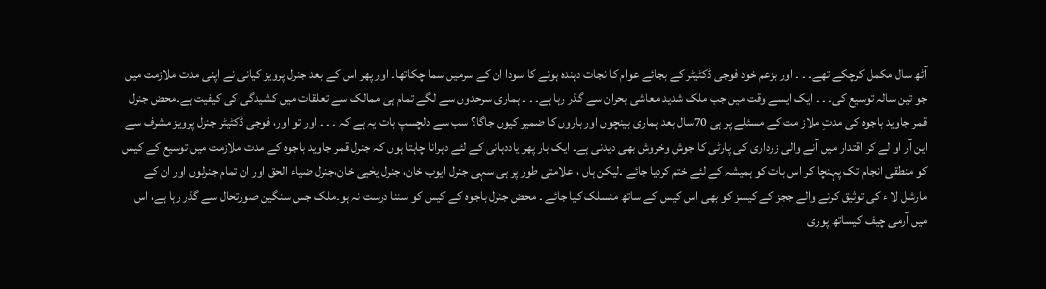آٹھ سال مکمل کرچکے تھے۔ ۔ ۔ اور بزعم خود فوجی ڈکٹیٹر کے بجائے عوام کا نجات دہندہ ہونے کا سودا ان کے سرمیں سما چکاتھا۔ اور پھر اس کے بعد جنرل پرویز کیانی نے اپنی مدت ملازمت میں جو تین سالہ توسیع کی۔ ۔ ۔ ایک ایسے وقت میں جب ملک شدید معاشی بحران سے گذر رہا ہے۔ ۔ ۔ ہماری سرحدوں سے لگے تمام ہی ممالک سے تعلقات میں کشیدگی کی کیفیت ہے۔محض جنرل قمر جاوید باجوہ کی مدتِ ملاز مت کے مسئلے پر ہی 70سال بعد ہماری بینچوں اور باروں کا ضمیر کیوں جاگا؟ سب سے دلچسپ بات یہ ہے کہ ۔ ۔ ۔ اور تو اور، فوجی ڈکٹیٹر جنرل پرویز مشرف سے این آر او لے کر اقتدار میں آنے والی زرداری کی پارٹی کا جوش وخروش بھی دیدنی ہے۔ ایک بار پھر یاددہانی کے لئے دہرانا چاہتا ہوں کہ جنرل قمر جاوید باجوہ کے مدت ملازمت میں توسیع کے کیس کو منطقی انجام تک پہنچا کر اس بات کو ہمیشہ کے لئے ختم کردیا جائے ۔لیکن ہاں ، علامتی طور پر ہی سہی جنرل ایوب خان، جنرل یحٰیی خان،جنرل ضیاء الحق اور ان تمام جنرلوں اور ان کے مارشل لا ء کی توثیق کرنے والے ججز کے کیسز کو بھی اس کیس کے ساتھ منسلک کیا جائے ۔ محض جنرل باجوہ کے کیس کو سننا درست نہ ہو۔ملک جس سنگین صورتحال سے گذر رہا ہے، اس میں آرمی چیف کیساتھ پوری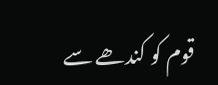قوم کو کندھے سے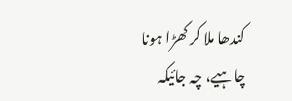کندھا ملا کر کھڑا ہونا چاہیے، چہ جائیکہ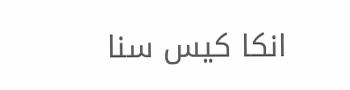انکا کیس سنا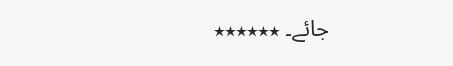جائے۔ ٭٭٭٭٭٭